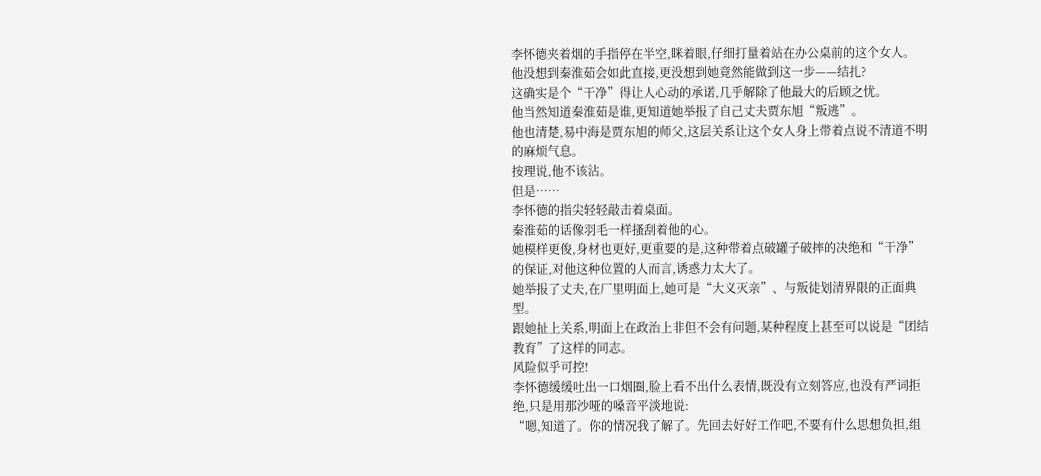李怀德夹着烟的手指停在半空,眯着眼,仔细打量着站在办公桌前的这个女人。
他没想到秦淮茹会如此直接,更没想到她竟然能做到这一步——结扎?
这确实是个“干净”得让人心动的承诺,几乎解除了他最大的后顾之忧。
他当然知道秦淮茹是谁,更知道她举报了自己丈夫贾东旭“叛逃”。
他也清楚,易中海是贾东旭的师父,这层关系让这个女人身上带着点说不清道不明的麻烦气息。
按理说,他不该沾。
但是……
李怀德的指尖轻轻敲击着桌面。
秦淮茹的话像羽毛一样搔刮着他的心。
她模样更俊,身材也更好,更重要的是,这种带着点破罐子破摔的决绝和“干净”的保证,对他这种位置的人而言,诱惑力太大了。
她举报了丈夫,在厂里明面上,她可是“大义灭亲”、与叛徒划清界限的正面典型。
跟她扯上关系,明面上在政治上非但不会有问题,某种程度上甚至可以说是“团结教育”了这样的同志。
风险似乎可控!
李怀德缓缓吐出一口烟圈,脸上看不出什么表情,既没有立刻答应,也没有严词拒绝,只是用那沙哑的嗓音平淡地说:
“嗯,知道了。你的情况我了解了。先回去好好工作吧,不要有什么思想负担,组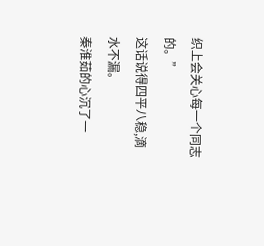织上会关心每一个同志的。”
这话说得四平八稳,滴水不漏。
秦淮茹的心沉了一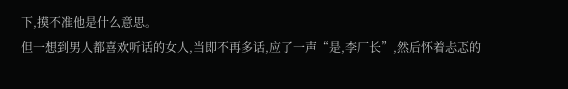下,摸不准他是什么意思。
但一想到男人都喜欢听话的女人,当即不再多话,应了一声“是,李厂长”,然后怀着忐忑的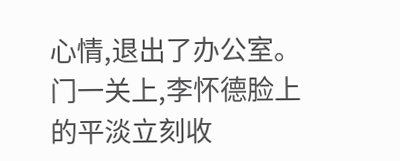心情,退出了办公室。
门一关上,李怀德脸上的平淡立刻收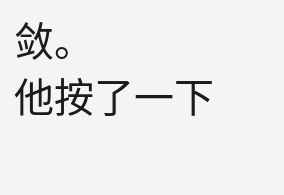敛。
他按了一下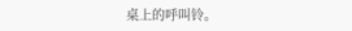桌上的呼叫铃。